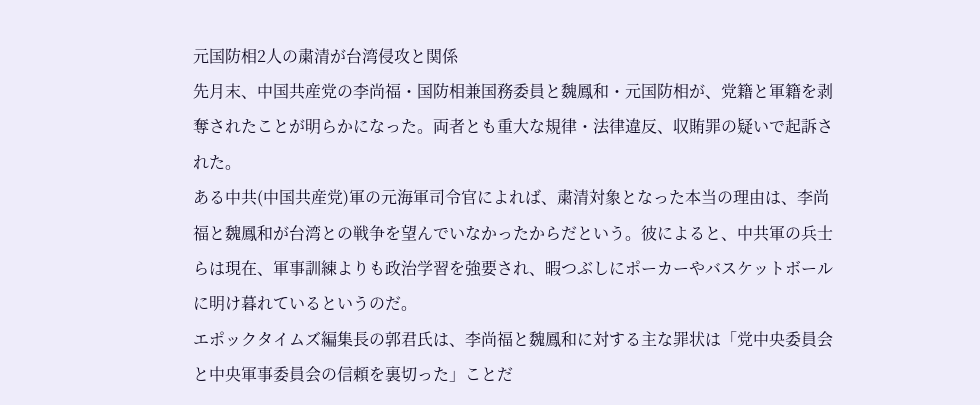元国防相2人の粛清が台湾侵攻と関係
先月末、中国共産党の李尚福・国防相兼国務委員と魏鳳和・元国防相が、党籍と軍籍を剥奪されたことが明らかになった。両者とも重大な規律・法律違反、収賄罪の疑いで起訴された。
ある中共(中国共産党)軍の元海軍司令官によれば、粛清対象となった本当の理由は、李尚福と魏鳳和が台湾との戦争を望んでいなかったからだという。彼によると、中共軍の兵士らは現在、軍事訓練よりも政治学習を強要され、暇つぶしにポーカーやバスケットボールに明け暮れているというのだ。
エポックタイムズ編集長の郭君氏は、李尚福と魏鳳和に対する主な罪状は「党中央委員会と中央軍事委員会の信頼を裏切った」ことだ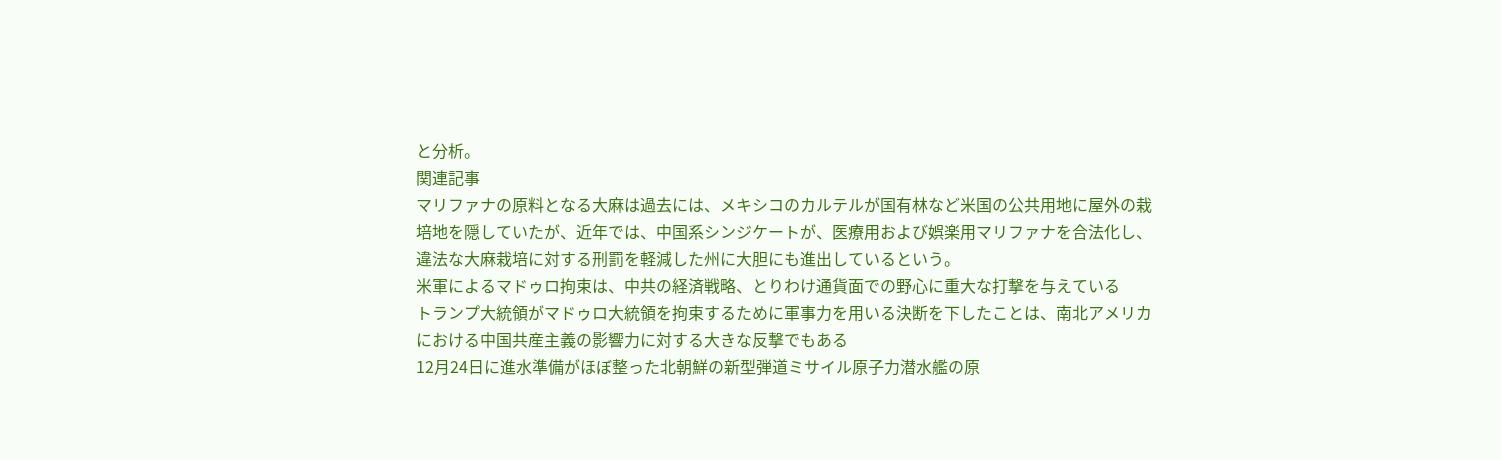と分析。
関連記事
マリファナの原料となる大麻は過去には、メキシコのカルテルが国有林など米国の公共用地に屋外の栽培地を隠していたが、近年では、中国系シンジケートが、医療用および娯楽用マリファナを合法化し、違法な大麻栽培に対する刑罰を軽減した州に大胆にも進出しているという。
米軍によるマドゥロ拘束は、中共の経済戦略、とりわけ通貨面での野心に重大な打撃を与えている
トランプ大統領がマドゥロ大統領を拘束するために軍事力を用いる決断を下したことは、南北アメリカにおける中国共産主義の影響力に対する大きな反撃でもある
12月24日に進水準備がほぼ整った北朝鮮の新型弾道ミサイル原子力潜水艦の原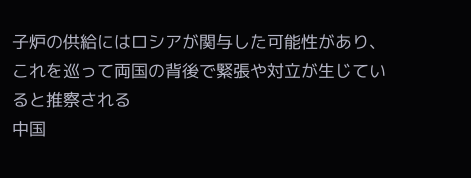子炉の供給にはロシアが関与した可能性があり、これを巡って両国の背後で緊張や対立が生じていると推察される
中国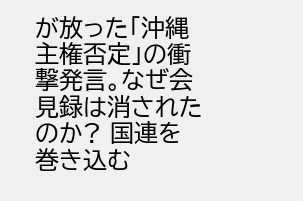が放った「沖縄主権否定」の衝撃発言。なぜ会見録は消されたのか? 国連を巻き込む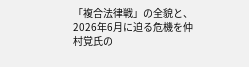「複合法律戦」の全貌と、2026年6月に迫る危機を仲村覚氏の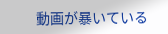動画が暴いている